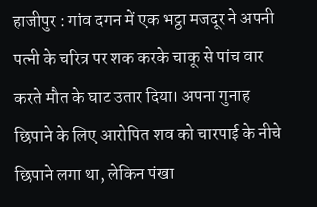हाजीपुर : गांव दगन में एक भट्ठा मजदूर ने अपनी पत्नी के चरित्र पर शक करके चाकू से पांच वार करते मौत के घाट उतार दिया। अपना गुनाह छिपाने के लिए आरोपित शव को चारपाई के नीचे छिपाने लगा था, लेकिन पंखा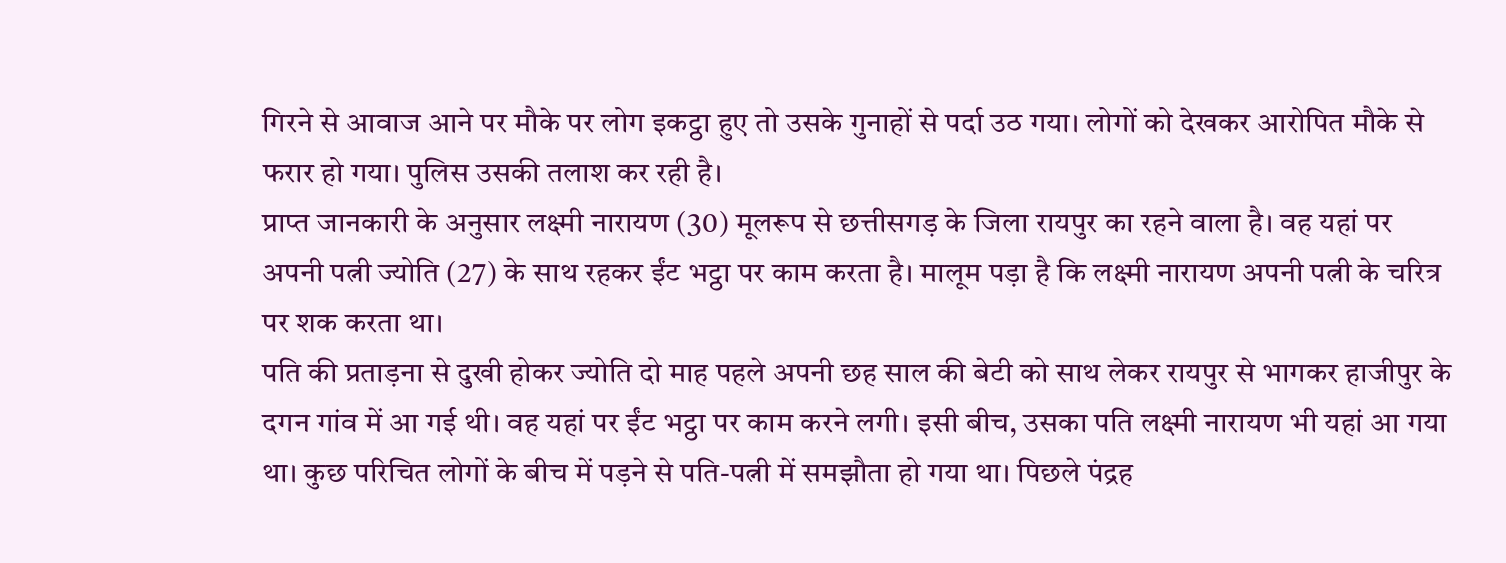गिरने से आवाज आने पर मौके पर लोग इकट्ठा हुए तो उसके गुनाहों से पर्दा उठ गया। लोगों को देखकर आरोपित मौके से फरार हो गया। पुलिस उसकी तलाश कर रही है।
प्राप्त जानकारी के अनुसार लक्ष्मी नारायण (30) मूलरूप से छत्तीसगड़ के जिला रायपुर का रहने वाला है। वह यहां पर अपनी पत्नी ज्योति (27) के साथ रहकर ईंट भट्ठा पर काम करता है। मालूम पड़ा है कि लक्ष्मी नारायण अपनी पत्नी के चरित्र पर शक करता था।
पति की प्रताड़ना से दुखी होकर ज्योति दो माह पहले अपनी छह साल की बेटी को साथ लेकर रायपुर से भागकर हाजीपुर के दगन गांव में आ गई थी। वह यहां पर ईंट भट्ठा पर काम करने लगी। इसी बीच, उसका पति लक्ष्मी नारायण भी यहां आ गया था। कुछ परिचित लोगों के बीच में पड़ने से पति-पत्नी में समझौता हो गया था। पिछले पंद्रह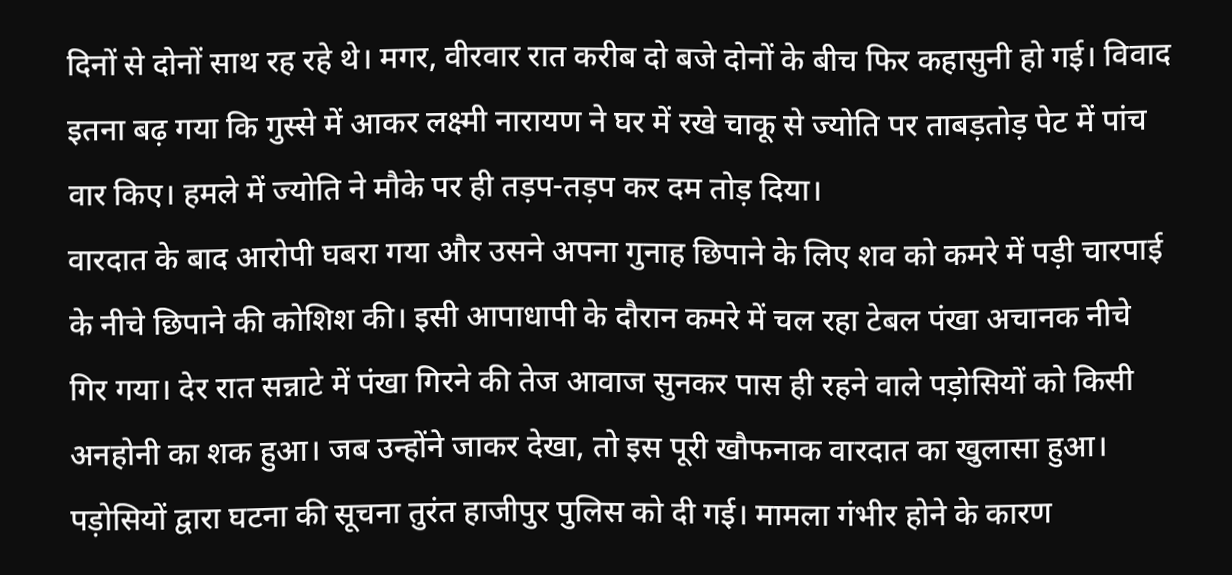दिनों से दोनों साथ रह रहे थे। मगर, वीरवार रात करीब दो बजे दोनों के बीच फिर कहासुनी हो गई। विवाद इतना बढ़ गया कि गुस्से में आकर लक्ष्मी नारायण ने घर में रखे चाकू से ज्योति पर ताबड़तोड़ पेट में पांच वार किए। हमले में ज्योति ने मौके पर ही तड़प-तड़प कर दम तोड़ दिया।
वारदात के बाद आरोपी घबरा गया और उसने अपना गुनाह छिपाने के लिए शव को कमरे में पड़ी चारपाई के नीचे छिपाने की कोशिश की। इसी आपाधापी के दौरान कमरे में चल रहा टेबल पंखा अचानक नीचे गिर गया। देर रात सन्नाटे में पंखा गिरने की तेज आवाज सुनकर पास ही रहने वाले पड़ोसियों को किसी अनहोनी का शक हुआ। जब उन्होंने जाकर देखा, तो इस पूरी खौफनाक वारदात का खुलासा हुआ। पड़ोसियों द्वारा घटना की सूचना तुरंत हाजीपुर पुलिस को दी गई। मामला गंभीर होने के कारण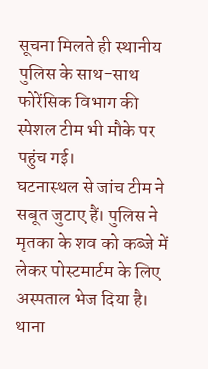सूचना मिलते ही स्थानीय पुलिस के साथ-साथ फोरेंसिक विभाग की स्पेशल टीम भी मौके पर पहुंच गई।
घटनास्थल से जांच टीम ने सबूत जुटाए हैं। पुलिस ने मृतका के शव को कब्जे में लेकर पोस्टमार्टम के लिए अस्पताल भेज दिया है। थाना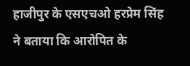हाजीपुर के एसएचओ हरप्रेम सिंह ने बताया कि आरोपित के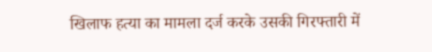खिलाफ हत्या का मामला दर्ज करके उसकी गिरफ्तारी में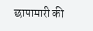छापामारी की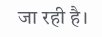जा रही है।